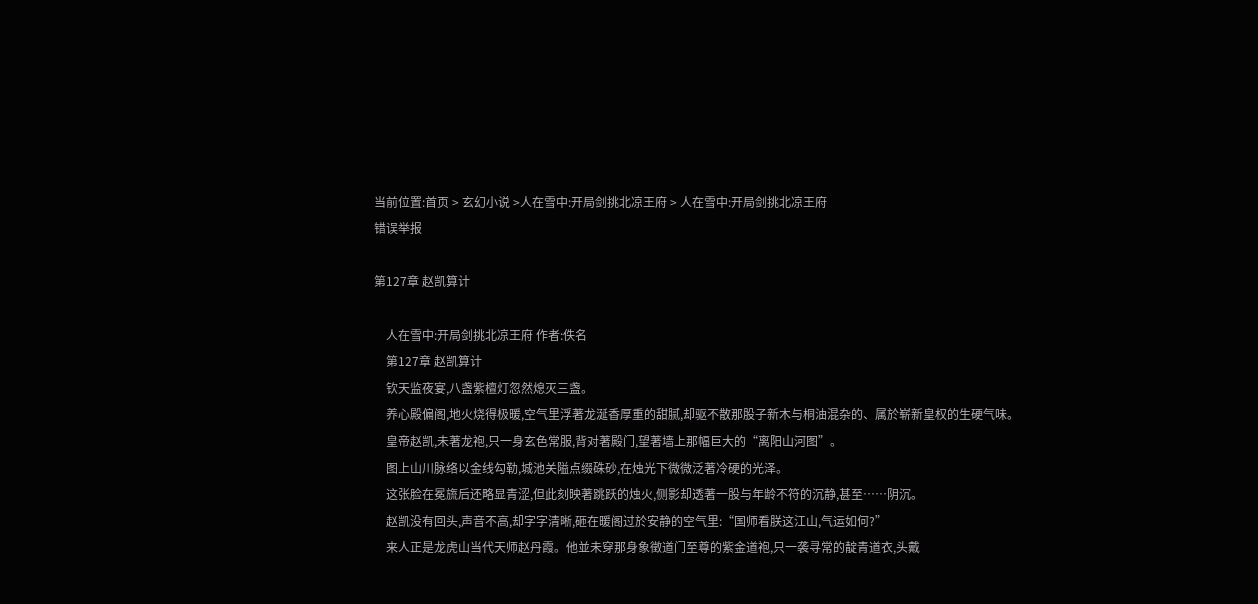当前位置:首页 > 玄幻小说 >人在雪中:开局剑挑北凉王府 > 人在雪中:开局剑挑北凉王府
错误举报

第127章 赵凯算计

    人在雪中:开局剑挑北凉王府 作者:佚名
    第127章 赵凯算计
    钦天监夜宴,八盏紫檀灯忽然熄灭三盏。
    养心殿偏阁,地火烧得极暖,空气里浮著龙涎香厚重的甜腻,却驱不散那股子新木与桐油混杂的、属於崭新皇权的生硬气味。
    皇帝赵凯,未著龙袍,只一身玄色常服,背对著殿门,望著墙上那幅巨大的“离阳山河图”。
    图上山川脉络以金线勾勒,城池关隘点缀硃砂,在烛光下微微泛著冷硬的光泽。
    这张脸在冕旒后还略显青涩,但此刻映著跳跃的烛火,侧影却透著一股与年龄不符的沉静,甚至……阴沉。
    赵凯没有回头,声音不高,却字字清晰,砸在暖阁过於安静的空气里:“国师看朕这江山,气运如何?”
    来人正是龙虎山当代天师赵丹霞。他並未穿那身象徵道门至尊的紫金道袍,只一袭寻常的靛青道衣,头戴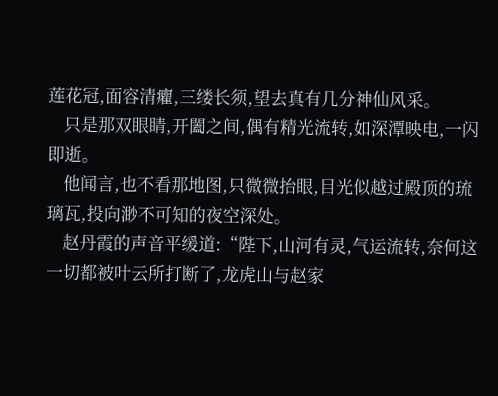莲花冠,面容清癯,三缕长须,望去真有几分神仙风采。
    只是那双眼睛,开闔之间,偶有精光流转,如深潭映电,一闪即逝。
    他闻言,也不看那地图,只微微抬眼,目光似越过殿顶的琉璃瓦,投向渺不可知的夜空深处。
    赵丹霞的声音平缓道:“陛下,山河有灵,气运流转,奈何这一切都被叶云所打断了,龙虎山与赵家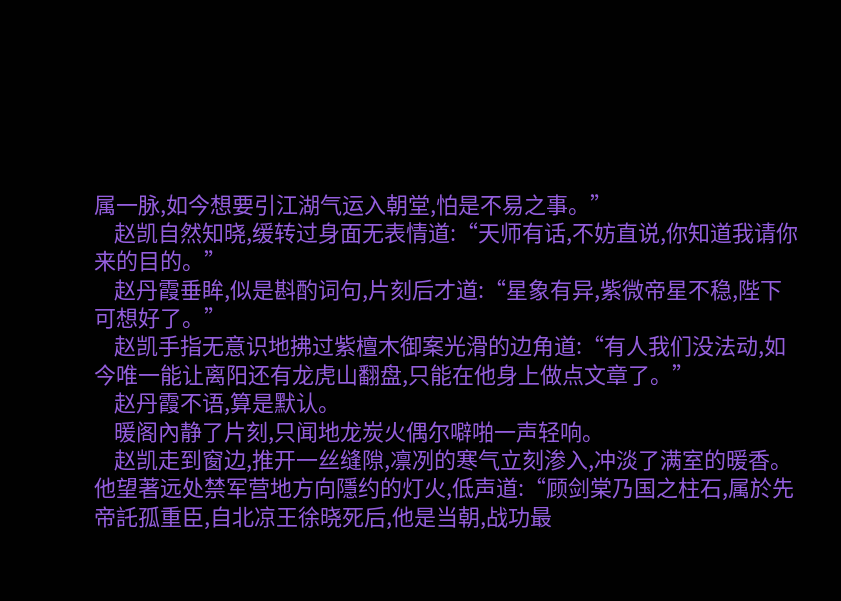属一脉,如今想要引江湖气运入朝堂,怕是不易之事。”
    赵凯自然知晓,缓转过身面无表情道:“天师有话,不妨直说,你知道我请你来的目的。”
    赵丹霞垂眸,似是斟酌词句,片刻后才道:“星象有异,紫微帝星不稳,陛下可想好了。”
    赵凯手指无意识地拂过紫檀木御案光滑的边角道:“有人我们没法动,如今唯一能让离阳还有龙虎山翻盘,只能在他身上做点文章了。”
    赵丹霞不语,算是默认。
    暖阁內静了片刻,只闻地龙炭火偶尔噼啪一声轻响。
    赵凯走到窗边,推开一丝缝隙,凛冽的寒气立刻渗入,冲淡了满室的暖香。他望著远处禁军营地方向隱约的灯火,低声道:“顾剑棠乃国之柱石,属於先帝託孤重臣,自北凉王徐晓死后,他是当朝,战功最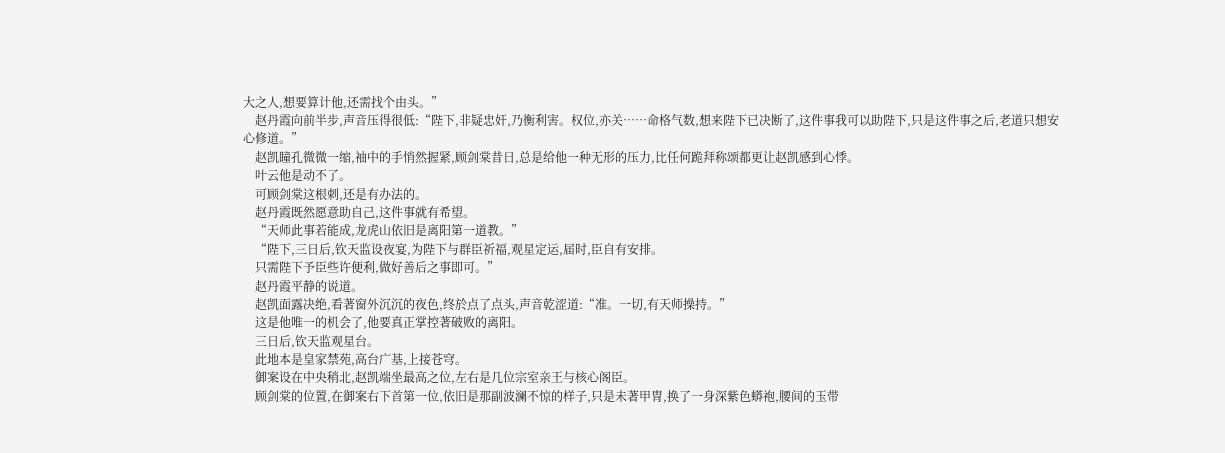大之人,想要算计他,还需找个由头。”
    赵丹霞向前半步,声音压得很低:“陛下,非疑忠奸,乃衡利害。权位,亦关……命格气数,想来陛下已决断了,这件事我可以助陛下,只是这件事之后,老道只想安心修道。”
    赵凯瞳孔微微一缩,袖中的手悄然握紧,顾剑棠昔日,总是给他一种无形的压力,比任何跪拜称颂都更让赵凯感到心悸。
    叶云他是动不了。
    可顾剑棠这根刺,还是有办法的。
    赵丹霞既然愿意助自己,这件事就有希望。
    “天师此事若能成,龙虎山依旧是离阳第一道教。”
    “陛下,三日后,钦天监设夜宴,为陛下与群臣祈福,观星定运,届时,臣自有安排。
    只需陛下予臣些许便利,做好善后之事即可。”
    赵丹霞平静的说道。
    赵凯面露决绝,看著窗外沉沉的夜色,终於点了点头,声音乾涩道:“准。一切,有天师操持。”
    这是他唯一的机会了,他要真正掌控著破败的离阳。
    三日后,钦天监观星台。
    此地本是皇家禁苑,高台广基,上接苍穹。
    御案设在中央稍北,赵凯端坐最高之位,左右是几位宗室亲王与核心阁臣。
    顾剑棠的位置,在御案右下首第一位,依旧是那副波澜不惊的样子,只是未著甲冑,换了一身深紫色蟒袍,腰间的玉带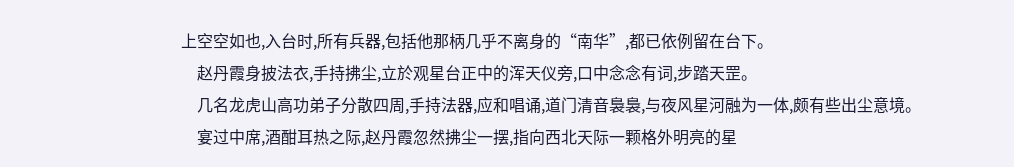上空空如也,入台时,所有兵器,包括他那柄几乎不离身的“南华”,都已依例留在台下。
    赵丹霞身披法衣,手持拂尘,立於观星台正中的浑天仪旁,口中念念有词,步踏天罡。
    几名龙虎山高功弟子分散四周,手持法器,应和唱诵,道门清音裊裊,与夜风星河融为一体,颇有些出尘意境。
    宴过中席,酒酣耳热之际,赵丹霞忽然拂尘一摆,指向西北天际一颗格外明亮的星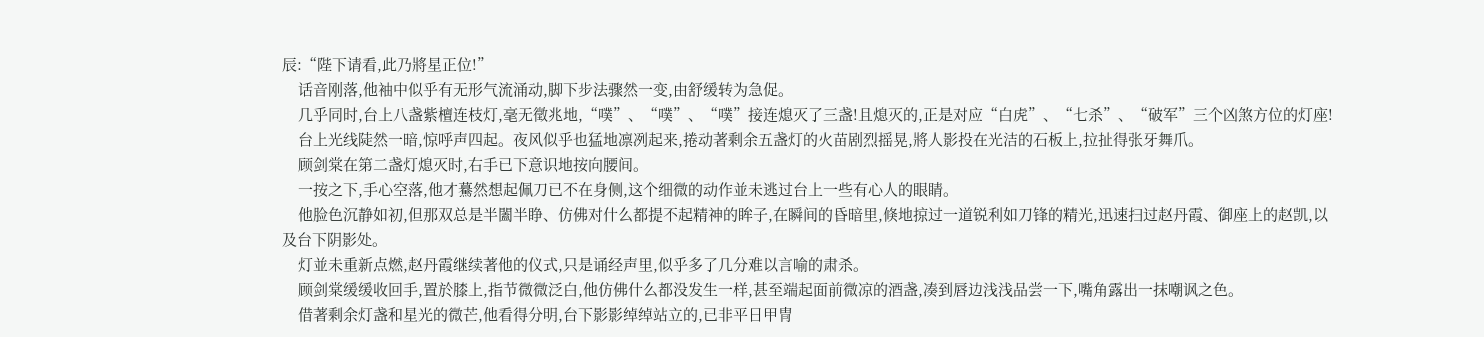辰:“陛下请看,此乃將星正位!”
    话音刚落,他袖中似乎有无形气流涌动,脚下步法骤然一变,由舒缓转为急促。
    几乎同时,台上八盏紫檀连枝灯,毫无徵兆地,“噗”、“噗”、“噗”接连熄灭了三盏!且熄灭的,正是对应“白虎”、“七杀”、“破军”三个凶煞方位的灯座!
    台上光线陡然一暗,惊呼声四起。夜风似乎也猛地凛冽起来,捲动著剩余五盏灯的火苗剧烈摇晃,將人影投在光洁的石板上,拉扯得张牙舞爪。
    顾剑棠在第二盏灯熄灭时,右手已下意识地按向腰间。
    一按之下,手心空落,他才驀然想起佩刀已不在身侧,这个细微的动作並未逃过台上一些有心人的眼睛。
    他脸色沉静如初,但那双总是半闔半睁、仿佛对什么都提不起精神的眸子,在瞬间的昏暗里,倏地掠过一道锐利如刀锋的精光,迅速扫过赵丹霞、御座上的赵凯,以及台下阴影处。
    灯並未重新点燃,赵丹霞继续著他的仪式,只是诵经声里,似乎多了几分难以言喻的肃杀。
    顾剑棠缓缓收回手,置於膝上,指节微微泛白,他仿佛什么都没发生一样,甚至端起面前微凉的酒盏,凑到唇边浅浅品尝一下,嘴角露出一抹嘲讽之色。
    借著剩余灯盏和星光的微芒,他看得分明,台下影影绰绰站立的,已非平日甲冑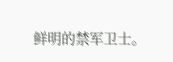鲜明的禁军卫士。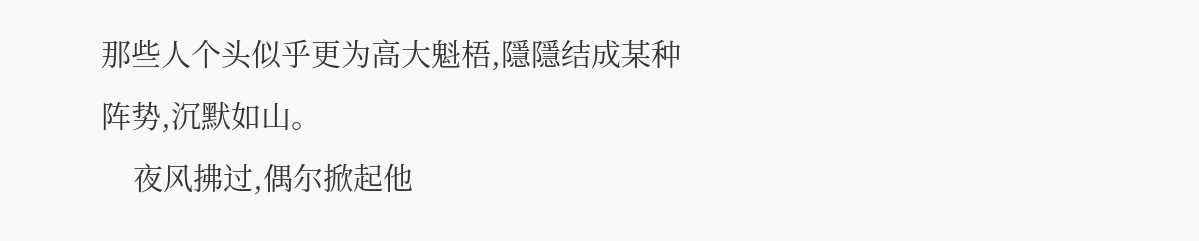那些人个头似乎更为高大魁梧,隱隱结成某种阵势,沉默如山。
    夜风拂过,偶尔掀起他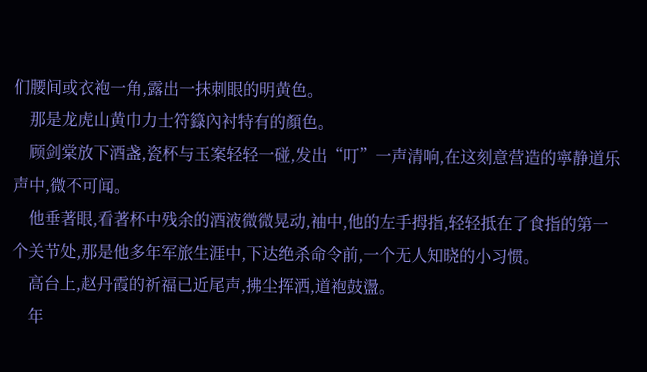们腰间或衣袍一角,露出一抹刺眼的明黄色。
    那是龙虎山黄巾力士符籙內衬特有的顏色。
    顾剑棠放下酒盏,瓷杯与玉案轻轻一碰,发出“叮”一声清响,在这刻意营造的寧静道乐声中,微不可闻。
    他垂著眼,看著杯中残余的酒液微微晃动,袖中,他的左手拇指,轻轻抵在了食指的第一个关节处,那是他多年军旅生涯中,下达绝杀命令前,一个无人知晓的小习惯。
    高台上,赵丹霞的祈福已近尾声,拂尘挥洒,道袍鼓盪。
    年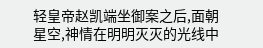轻皇帝赵凯端坐御案之后,面朝星空,神情在明明灭灭的光线中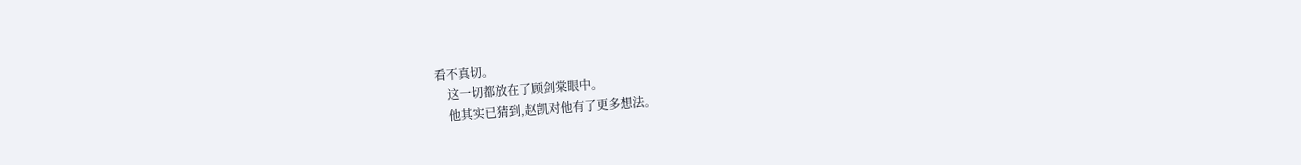看不真切。
    这一切都放在了顾剑棠眼中。
    他其实已猜到,赵凯对他有了更多想法。